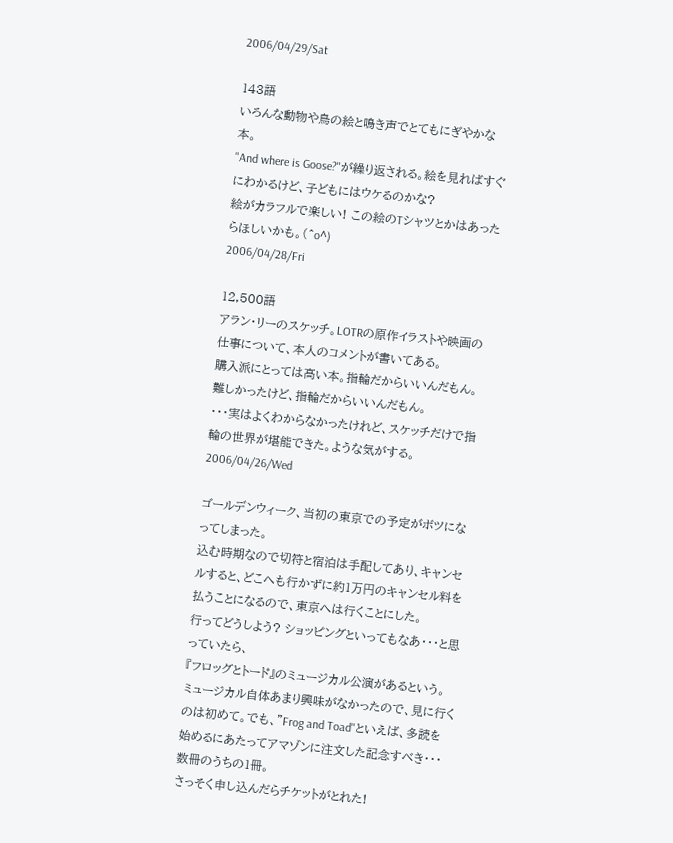2006/04/29/Sat

143語
いろんな動物や鳥の絵と鳴き声でとてもにぎやかな本。
"And where is Goose?"が繰り返される。絵を見ればすぐにわかるけど、子どもにはウケるのかな?
絵がカラフルで楽しい! この絵のTシャツとかはあったらほしいかも。(^o^)
2006/04/28/Fri

12,500語
アラン・リーのスケッチ。LOTRの原作イラストや映画の仕事について、本人のコメントが書いてある。
購入派にとっては高い本。指輪だからいいんだもん。難しかったけど、指輪だからいいんだもん。
・・・実はよくわからなかったけれど、スケッチだけで指輪の世界が堪能できた。ような気がする。
2006/04/26/Wed

ゴールデンウィーク、当初の東京での予定がボツになってしまった。
込む時期なので切符と宿泊は手配してあり、キャンセルすると、どこへも行かずに約1万円のキャンセル料を払うことになるので、東京へは行くことにした。
行ってどうしよう? ショッピングといってもなあ・・・と思っていたら、
『フロッグとトード』のミュージカル公演があるという。
ミュージカル自体あまり興味がなかったので、見に行くのは初めて。でも、"Frog and Toad"といえば、多読を始めるにあたってアマゾンに注文した記念すべき・・・数冊のうちの1冊。
さっそく申し込んだらチケットがとれた!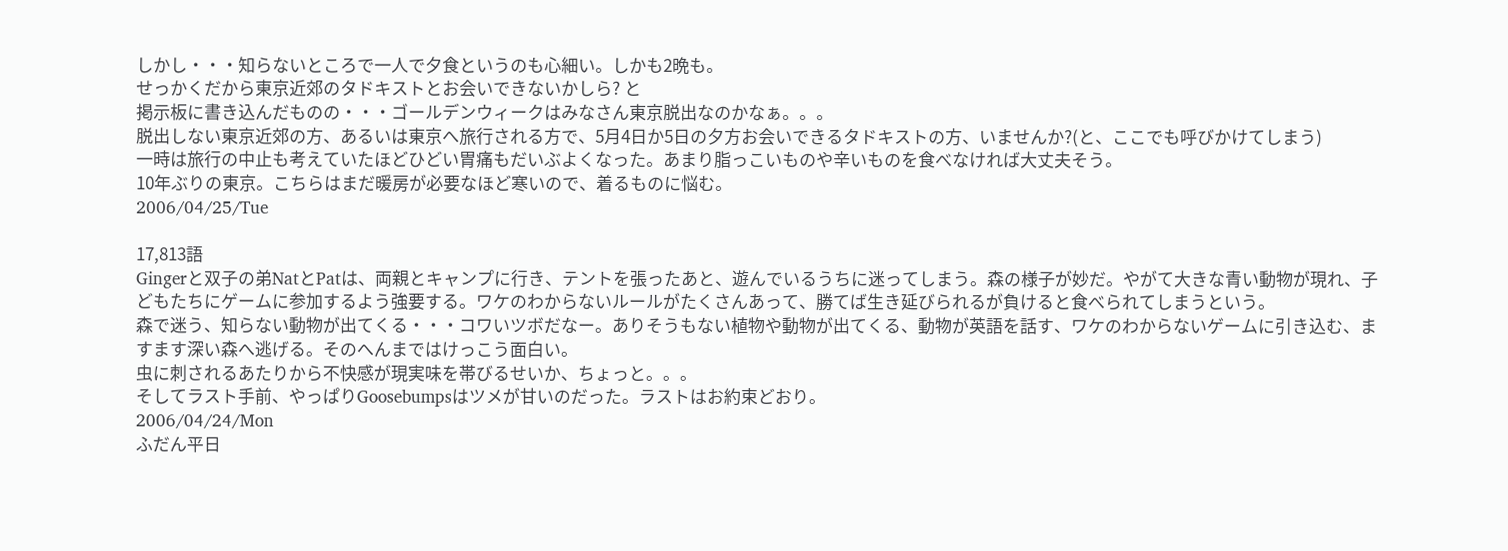しかし・・・知らないところで一人で夕食というのも心細い。しかも2晩も。
せっかくだから東京近郊のタドキストとお会いできないかしら? と
掲示板に書き込んだものの・・・ゴールデンウィークはみなさん東京脱出なのかなぁ。。。
脱出しない東京近郊の方、あるいは東京へ旅行される方で、5月4日か5日の夕方お会いできるタドキストの方、いませんか?(と、ここでも呼びかけてしまう)
一時は旅行の中止も考えていたほどひどい胃痛もだいぶよくなった。あまり脂っこいものや辛いものを食べなければ大丈夫そう。
10年ぶりの東京。こちらはまだ暖房が必要なほど寒いので、着るものに悩む。
2006/04/25/Tue

17,813語
Gingerと双子の弟NatとPatは、両親とキャンプに行き、テントを張ったあと、遊んでいるうちに迷ってしまう。森の様子が妙だ。やがて大きな青い動物が現れ、子どもたちにゲームに参加するよう強要する。ワケのわからないルールがたくさんあって、勝てば生き延びられるが負けると食べられてしまうという。
森で迷う、知らない動物が出てくる・・・コワいツボだなー。ありそうもない植物や動物が出てくる、動物が英語を話す、ワケのわからないゲームに引き込む、ますます深い森へ逃げる。そのへんまではけっこう面白い。
虫に刺されるあたりから不快感が現実味を帯びるせいか、ちょっと。。。
そしてラスト手前、やっぱりGoosebumpsはツメが甘いのだった。ラストはお約束どおり。
2006/04/24/Mon
ふだん平日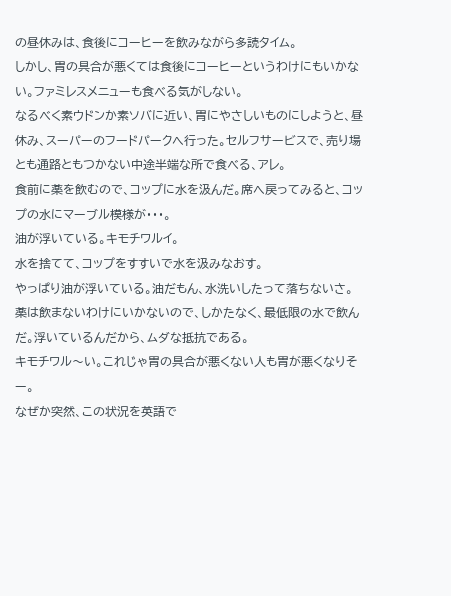の昼休みは、食後にコーヒーを飲みながら多読タイム。
しかし、胃の具合が悪くては食後にコーヒーというわけにもいかない。ファミレスメニューも食べる気がしない。
なるべく素ウドンか素ソバに近い、胃にやさしいものにしようと、昼休み、スーパーのフードパークへ行った。セルフサービスで、売り場とも通路ともつかない中途半端な所で食べる、アレ。
食前に薬を飲むので、コップに水を汲んだ。席へ戻ってみると、コップの水にマーブル模様が・・・。
油が浮いている。キモチワルイ。
水を捨てて、コップをすすいで水を汲みなおす。
やっぱり油が浮いている。油だもん、水洗いしたって落ちないさ。
薬は飲まないわけにいかないので、しかたなく、最低限の水で飲んだ。浮いているんだから、ムダな抵抗である。
キモチワル〜い。これじゃ胃の具合が悪くない人も胃が悪くなりそー。
なぜか突然、この状況を英語で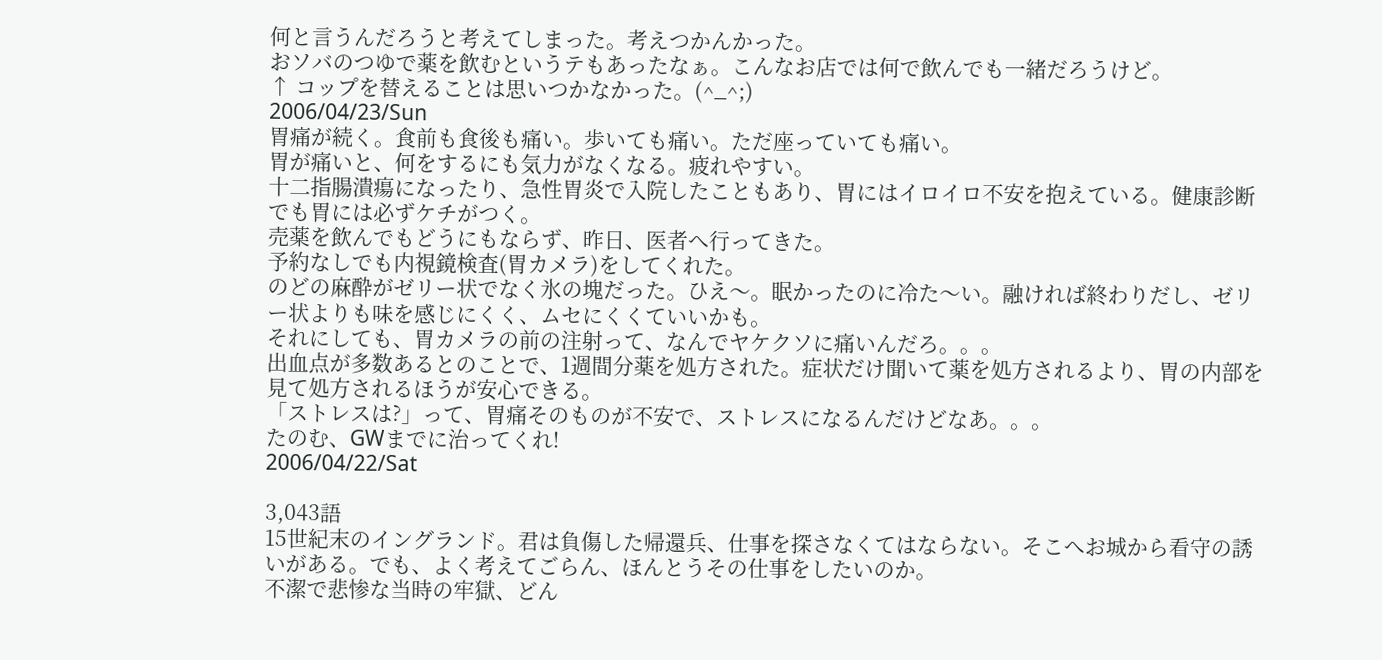何と言うんだろうと考えてしまった。考えつかんかった。
おソバのつゆで薬を飲むというテもあったなぁ。こんなお店では何で飲んでも一緒だろうけど。
↑ コップを替えることは思いつかなかった。(^_^;)
2006/04/23/Sun
胃痛が続く。食前も食後も痛い。歩いても痛い。ただ座っていても痛い。
胃が痛いと、何をするにも気力がなくなる。疲れやすい。
十二指腸潰瘍になったり、急性胃炎で入院したこともあり、胃にはイロイロ不安を抱えている。健康診断でも胃には必ずケチがつく。
売薬を飲んでもどうにもならず、昨日、医者へ行ってきた。
予約なしでも内視鏡検査(胃カメラ)をしてくれた。
のどの麻酔がゼリー状でなく氷の塊だった。ひえ〜。眠かったのに冷た〜い。融ければ終わりだし、ゼリー状よりも味を感じにくく、ムセにくくていいかも。
それにしても、胃カメラの前の注射って、なんでヤケクソに痛いんだろ。。。
出血点が多数あるとのことで、1週間分薬を処方された。症状だけ聞いて薬を処方されるより、胃の内部を見て処方されるほうが安心できる。
「ストレスは?」って、胃痛そのものが不安で、ストレスになるんだけどなあ。。。
たのむ、GWまでに治ってくれ!
2006/04/22/Sat

3,043語
15世紀末のイングランド。君は負傷した帰還兵、仕事を探さなくてはならない。そこへお城から看守の誘いがある。でも、よく考えてごらん、ほんとうその仕事をしたいのか。
不潔で悲惨な当時の牢獄、どん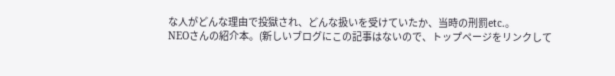な人がどんな理由で投獄され、どんな扱いを受けていたか、当時の刑罰etc.。
NEOさんの紹介本。(新しいブログにこの記事はないので、トップページをリンクして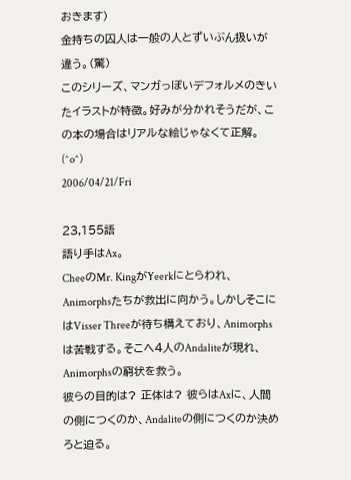おきます)
金持ちの囚人は一般の人とずいぶん扱いが違う。(驚)
このシリーズ、マンガっぽいデフォルメのきいたイラストが特徴。好みが分かれそうだが、この本の場合はリアルな絵じゃなくて正解。(^o^)
2006/04/21/Fri

23,155語
語り手はAx。
CheeのMr. KingがYeerkにとらわれ、Animorphsたちが救出に向かう。しかしそこにはVisser Threeが待ち構えており、Animorphsは苦戦する。そこへ4人のAndaliteが現れ、Animorphsの窮状を救う。
彼らの目的は? 正体は? 彼らはAxに、人間の側につくのか、Andaliteの側につくのか決めろと迫る。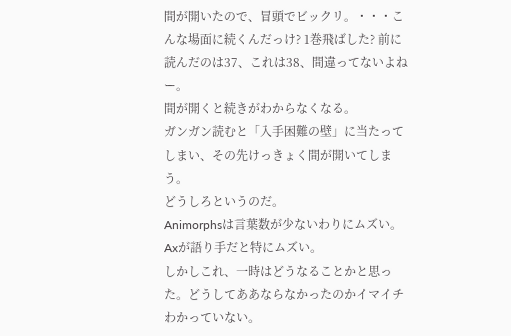間が開いたので、冒頭でビックリ。・・・こんな場面に続くんだっけ? 1巻飛ばした? 前に読んだのは37、これは38、間違ってないよねー。
間が開くと続きがわからなくなる。
ガンガン読むと「入手困難の壁」に当たってしまい、その先けっきょく間が開いてしまう。
どうしろというのだ。
Animorphsは言葉数が少ないわりにムズい。Axが語り手だと特にムズい。
しかしこれ、一時はどうなることかと思った。どうしてああならなかったのかイマイチわかっていない。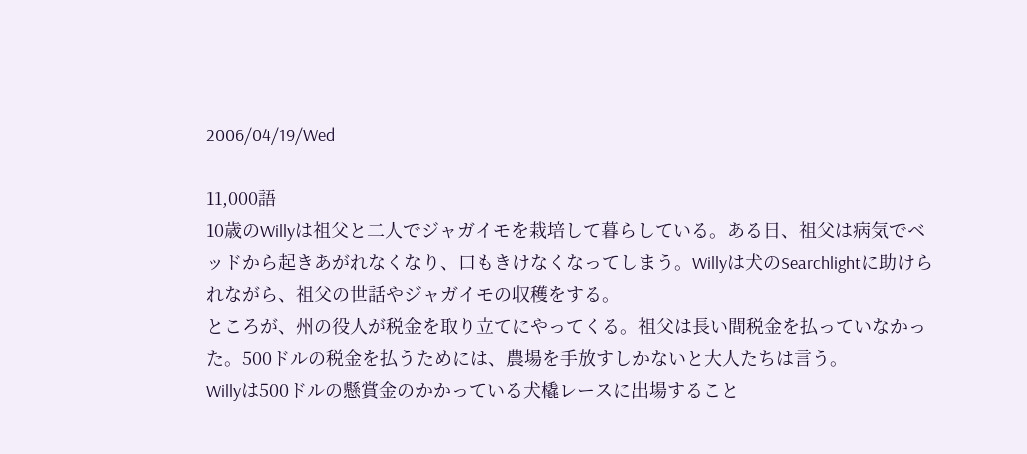2006/04/19/Wed

11,000語
10歳のWillyは祖父と二人でジャガイモを栽培して暮らしている。ある日、祖父は病気でベッドから起きあがれなくなり、口もきけなくなってしまう。Willyは犬のSearchlightに助けられながら、祖父の世話やジャガイモの収穫をする。
ところが、州の役人が税金を取り立てにやってくる。祖父は長い間税金を払っていなかった。500ドルの税金を払うためには、農場を手放すしかないと大人たちは言う。
Willyは500ドルの懸賞金のかかっている犬橇レースに出場すること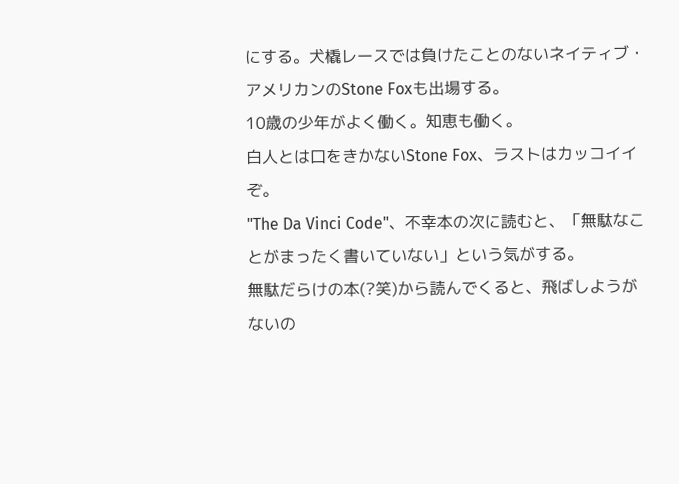にする。犬橇レースでは負けたことのないネイティブ・アメリカンのStone Foxも出場する。
10歳の少年がよく働く。知恵も働く。
白人とは口をきかないStone Fox、ラストはカッコイイぞ。
"The Da Vinci Code"、不幸本の次に読むと、「無駄なことがまったく書いていない」という気がする。
無駄だらけの本(?笑)から読んでくると、飛ばしようがないの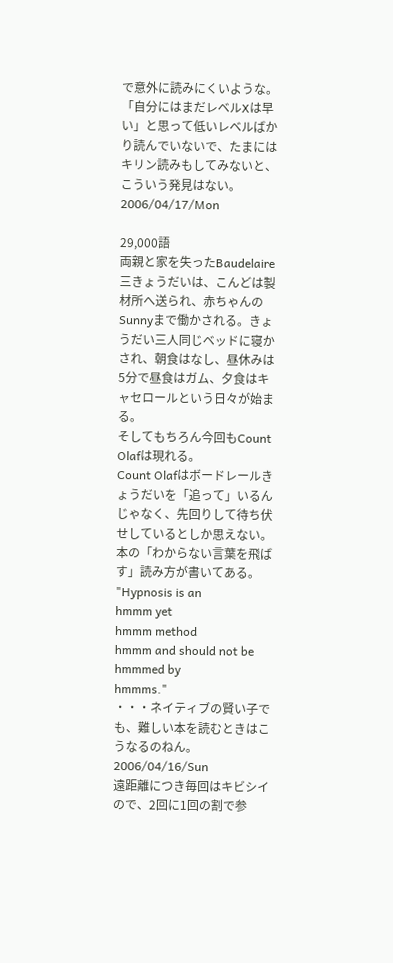で意外に読みにくいような。
「自分にはまだレベルXは早い」と思って低いレベルばかり読んでいないで、たまにはキリン読みもしてみないと、こういう発見はない。
2006/04/17/Mon

29,000語
両親と家を失ったBaudelaire三きょうだいは、こんどは製材所へ送られ、赤ちゃんのSunnyまで働かされる。きょうだい三人同じベッドに寝かされ、朝食はなし、昼休みは5分で昼食はガム、夕食はキャセロールという日々が始まる。
そしてもちろん今回もCount Olafは現れる。
Count Olafはボードレールきょうだいを「追って」いるんじゃなく、先回りして待ち伏せしているとしか思えない。
本の「わからない言葉を飛ばす」読み方が書いてある。
"Hypnosis is an
hmmm yet
hmmm method
hmmm and should not be
hmmmed by
hmmms."
・・・ネイティブの賢い子でも、難しい本を読むときはこうなるのねん。
2006/04/16/Sun
遠距離につき毎回はキビシイので、2回に1回の割で参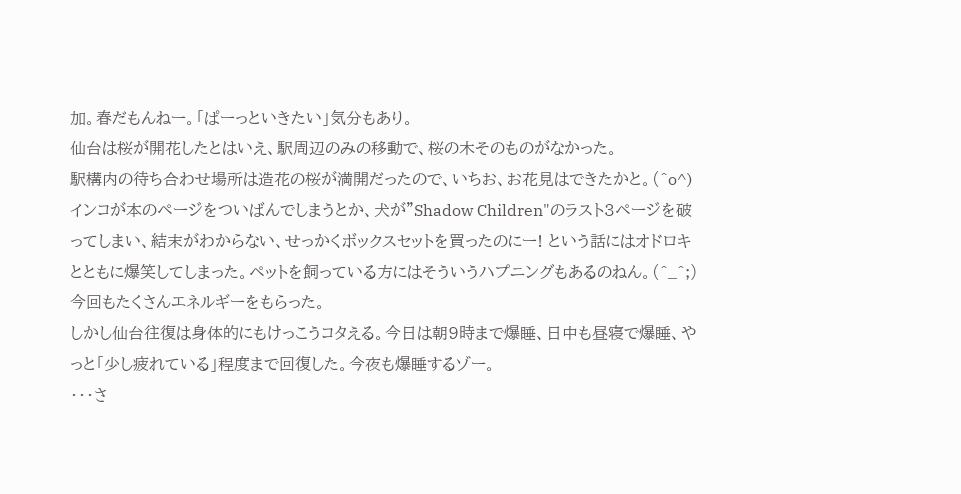加。春だもんねー。「ぱーっといきたい」気分もあり。
仙台は桜が開花したとはいえ、駅周辺のみの移動で、桜の木そのものがなかった。
駅構内の待ち合わせ場所は造花の桜が満開だったので、いちお、お花見はできたかと。(^o^)
インコが本のページをついばんでしまうとか、犬が"Shadow Children"のラスト3ページを破ってしまい、結末がわからない、せっかくボックスセットを買ったのにー! という話にはオドロキとともに爆笑してしまった。ペットを飼っている方にはそういうハプニングもあるのねん。(^_^;)
今回もたくさんエネルギーをもらった。
しかし仙台往復は身体的にもけっこうコタえる。今日は朝9時まで爆睡、日中も昼寝で爆睡、やっと「少し疲れている」程度まで回復した。今夜も爆睡するゾー。
・・・さ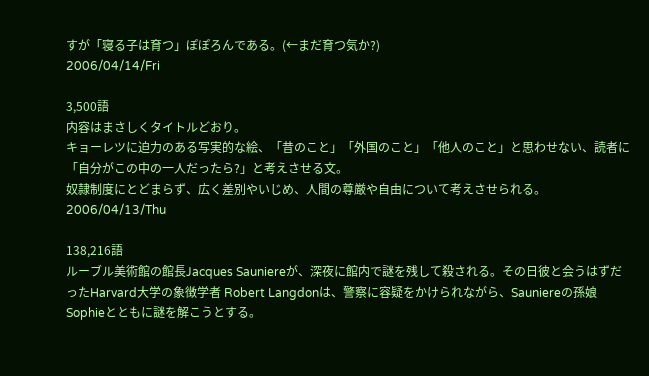すが「寝る子は育つ」ぽぽろんである。(←まだ育つ気か?)
2006/04/14/Fri

3,500語
内容はまさしくタイトルどおり。
キョーレツに迫力のある写実的な絵、「昔のこと」「外国のこと」「他人のこと」と思わせない、読者に「自分がこの中の一人だったら?」と考えさせる文。
奴隷制度にとどまらず、広く差別やいじめ、人間の尊厳や自由について考えさせられる。
2006/04/13/Thu

138,216語
ルーブル美術館の館長Jacques Sauniereが、深夜に館内で謎を残して殺される。その日彼と会うはずだったHarvard大学の象徴学者 Robert Langdonは、警察に容疑をかけられながら、Sauniereの孫娘Sophieとともに謎を解こうとする。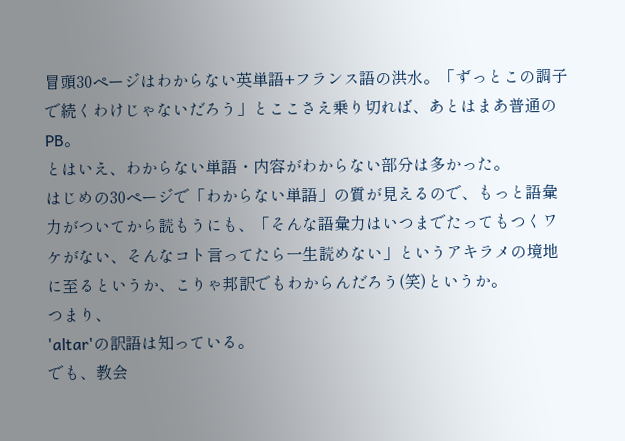冒頭30ページはわからない英単語+フランス語の洪水。「ずっとこの調子で続くわけじゃないだろう」とここさえ乗り切れば、あとはまあ普通のPB。
とはいえ、わからない単語・内容がわからない部分は多かった。
はじめの30ページで「わからない単語」の質が見えるので、もっと語彙力がついてから読もうにも、「そんな語彙力はいつまでたってもつくワケがない、そんなコト言ってたら一生読めない」というアキラメの境地に至るというか、こりゃ邦訳でもわからんだろう(笑)というか。
つまり、
'altar'の訳語は知っている。
でも、教会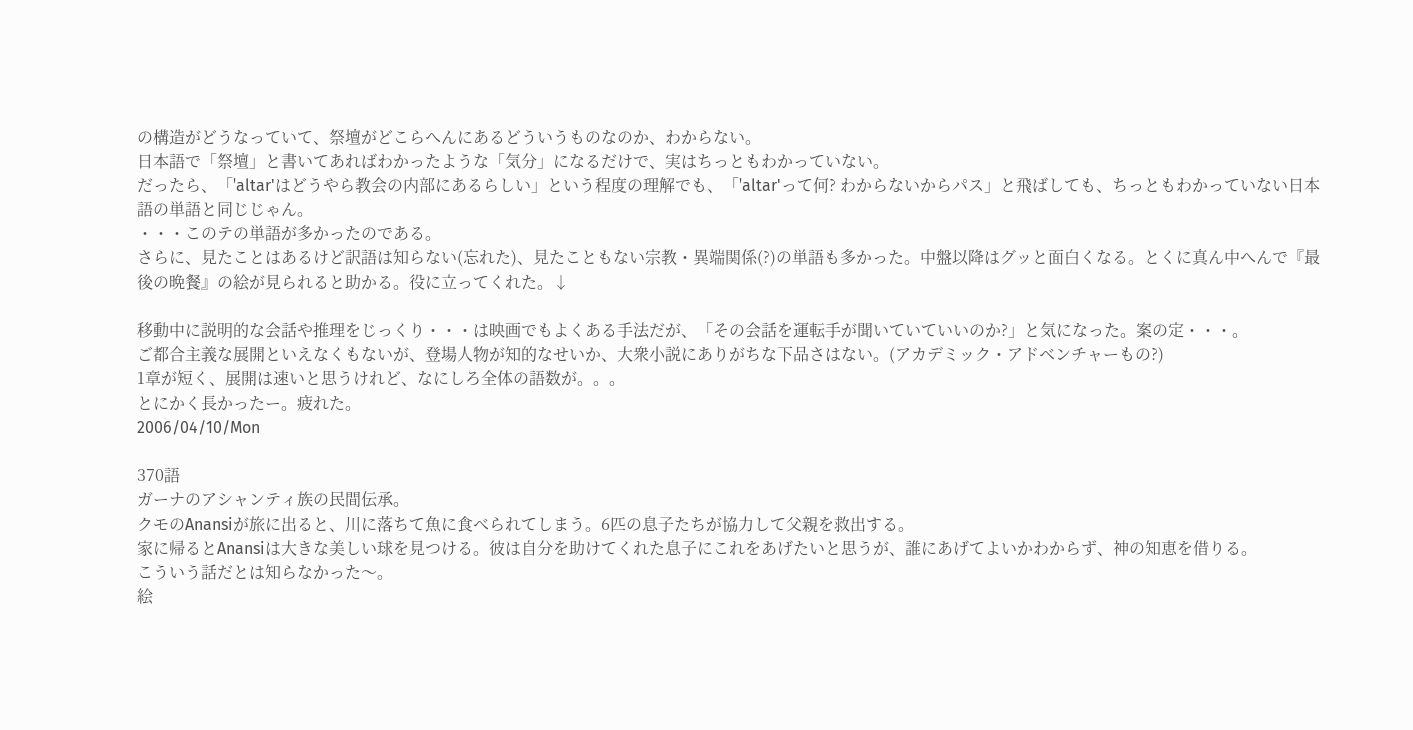の構造がどうなっていて、祭壇がどこらへんにあるどういうものなのか、わからない。
日本語で「祭壇」と書いてあればわかったような「気分」になるだけで、実はちっともわかっていない。
だったら、「'altar'はどうやら教会の内部にあるらしい」という程度の理解でも、「'altar'って何? わからないからパス」と飛ばしても、ちっともわかっていない日本語の単語と同じじゃん。
・・・このテの単語が多かったのである。
さらに、見たことはあるけど訳語は知らない(忘れた)、見たこともない宗教・異端関係(?)の単語も多かった。中盤以降はグッと面白くなる。とくに真ん中へんで『最後の晩餐』の絵が見られると助かる。役に立ってくれた。↓

移動中に説明的な会話や推理をじっくり・・・は映画でもよくある手法だが、「その会話を運転手が聞いていていいのか?」と気になった。案の定・・・。
ご都合主義な展開といえなくもないが、登場人物が知的なせいか、大衆小説にありがちな下品さはない。(アカデミック・アドベンチャーもの?)
1章が短く、展開は速いと思うけれど、なにしろ全体の語数が。。。
とにかく長かったー。疲れた。
2006/04/10/Mon

370語
ガーナのアシャンティ族の民間伝承。
クモのAnansiが旅に出ると、川に落ちて魚に食べられてしまう。6匹の息子たちが協力して父親を救出する。
家に帰るとAnansiは大きな美しい球を見つける。彼は自分を助けてくれた息子にこれをあげたいと思うが、誰にあげてよいかわからず、神の知恵を借りる。
こういう話だとは知らなかった〜。
絵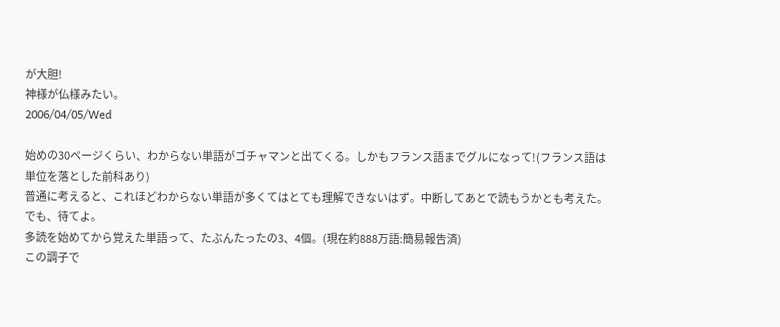が大胆!
神様が仏様みたい。
2006/04/05/Wed

始めの30ページくらい、わからない単語がゴチャマンと出てくる。しかもフランス語までグルになって!(フランス語は単位を落とした前科あり)
普通に考えると、これほどわからない単語が多くてはとても理解できないはず。中断してあとで読もうかとも考えた。
でも、待てよ。
多読を始めてから覚えた単語って、たぶんたったの3、4個。(現在約888万語:簡易報告済)
この調子で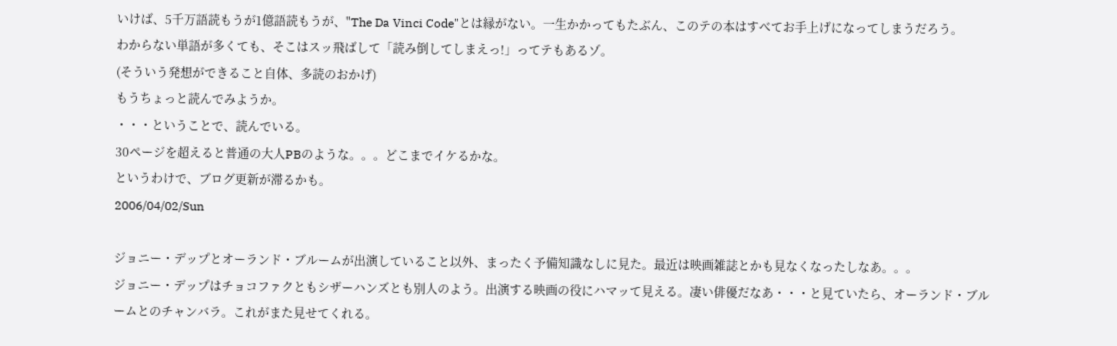いけば、5千万語読もうが1億語読もうが、"The Da Vinci Code"とは縁がない。一生かかってもたぶん、このテの本はすべてお手上げになってしまうだろう。
わからない単語が多くても、そこはスッ飛ばして「読み倒してしまえっ!」ってテもあるゾ。
(そういう発想ができること自体、多読のおかげ)
もうちょっと読んでみようか。
・・・ということで、読んでいる。
30ページを超えると普通の大人PBのような。。。どこまでイケるかな。
というわけで、ブログ更新が滞るかも。
2006/04/02/Sun

ジョニー・デップとオーランド・ブルームが出演していること以外、まったく予備知識なしに見た。最近は映画雑誌とかも見なくなったしなあ。。。
ジョニー・デップはチョコファクともシザーハンズとも別人のよう。出演する映画の役にハマッて見える。凄い俳優だなあ・・・と見ていたら、オーランド・ブルームとのチャンバラ。これがまた見せてくれる。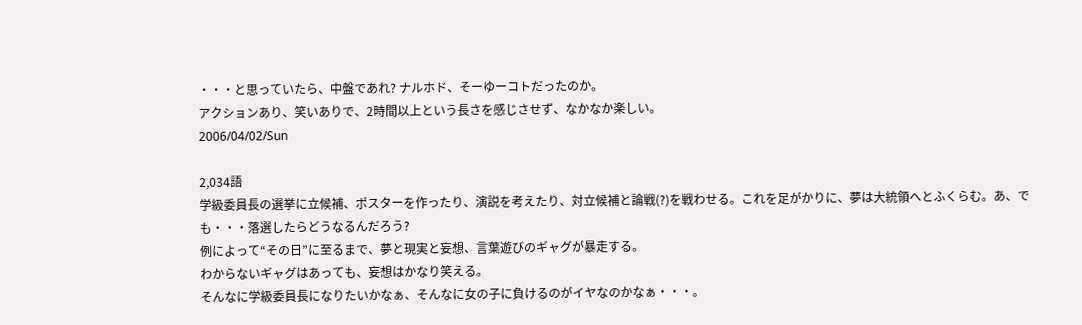・・・と思っていたら、中盤であれ? ナルホド、そーゆーコトだったのか。
アクションあり、笑いありで、2時間以上という長さを感じさせず、なかなか楽しい。
2006/04/02/Sun

2,034語
学級委員長の選挙に立候補、ポスターを作ったり、演説を考えたり、対立候補と論戦(?)を戦わせる。これを足がかりに、夢は大統領へとふくらむ。あ、でも・・・落選したらどうなるんだろう?
例によって“その日”に至るまで、夢と現実と妄想、言葉遊びのギャグが暴走する。
わからないギャグはあっても、妄想はかなり笑える。
そんなに学級委員長になりたいかなぁ、そんなに女の子に負けるのがイヤなのかなぁ・・・。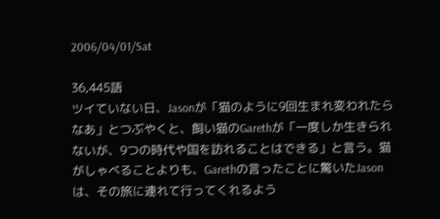2006/04/01/Sat

36,445語
ツイていない日、Jasonが「猫のように9回生まれ変われたらなあ」とつぶやくと、飼い猫のGarethが「一度しか生きられないが、9つの時代や国を訪れることはできる」と言う。猫がしゃべることよりも、Garethの言ったことに驚いたJasonは、その旅に連れて行ってくれるよう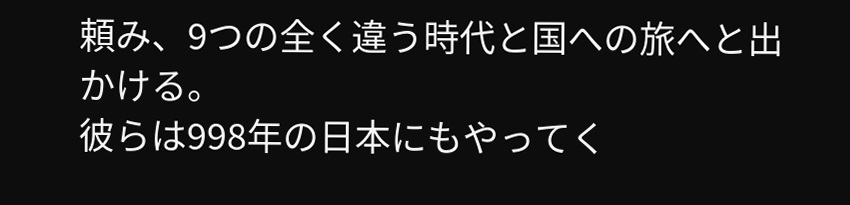頼み、9つの全く違う時代と国への旅へと出かける。
彼らは998年の日本にもやってく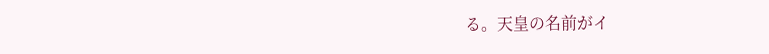る。天皇の名前がイ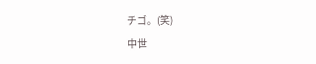チゴ。(笑)
中世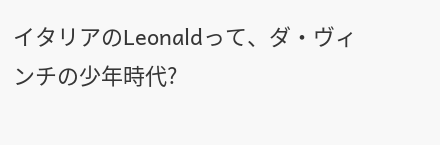イタリアのLeonaldって、ダ・ヴィンチの少年時代?